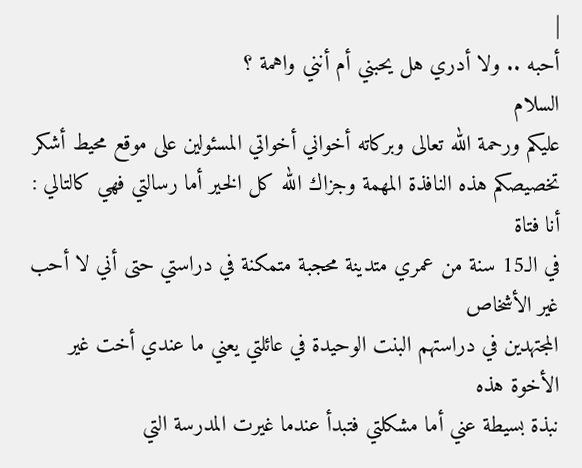|
أحبه .. ولا أدري هل يحبني أم أنني واهمة ؟
السلام
عليكم ورحمة الله تعالى وبركاته أخواني أخواتي المسئولين على موقع محيط أشكر
تخصيصكم هذه النافذة المهمة وجزاك الله كل الخير أما رسالتي فهي كالتالي : أنا فتاة
في الـ15 سنة من عمري متدينة محجبة متمكنة في دراستي حتى أني لا أحب غير الأشخاص
المجتهدين في دراستهم البنت الوحيدة في عائلتي يعني ما عندي أخت غير الأخوة هذه
نبذة بسيطة عني أما مشكلتي فتبدأ عندما غيرت المدرسة التي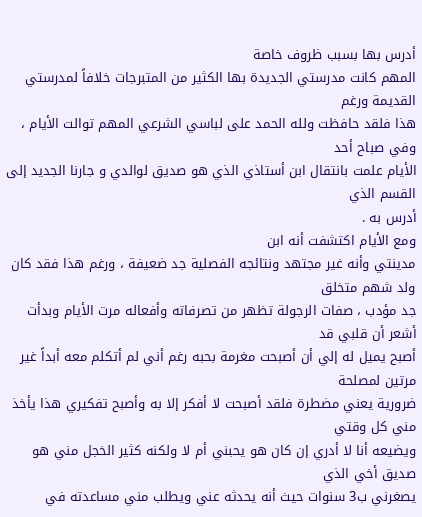أدرس بها بسبب ظروف خاصة
المهم كانت مدرستي الجديدة بها الكثير من المتبرجات خلافاً لمدرستي القديمة ورغم
هذا فلقد حافظت ولله الحمد على لباسي الشرعي المهم توالت الأيام ، وفي صباح أحد
الأيام علمت بانتقال ابن أستاذي الذي هو صديق لوالدي و جارنا الجديد إلى القسم الذي
أدرس به .
ومع الأيام اكتشفت أنه ابن
مدينتي وأنه غير مجتهد ونتائجه الفصلية جد ضعيفة ، ورغم هذا فقد كان ولد شهم متخلق
جد مؤدب ، صفات الرجولة تظهر من تصرفاته وأفعاله مرت الأيام وبدأت أشعر أن قلبي قد
أصبح يميل له إلي أن أصبحت مغرمة بحبه رغم أني لم أتكلم معه أبداً غير مرتين لمصلحة
ضرورية يعني مضطرة فلقد أصبحت لا أفكر إلا به وأصبح تفكيري هذا يأخذ مني كل وقتي
ويضيعه أنا لا أدري إن كان هو يحبني أم لا ولكنه كثير الخجل مني هو صديق أخي الذي
يصغرني ب3 سنوات حيث أنه يحدثه عني ويطلب مني مساعدته في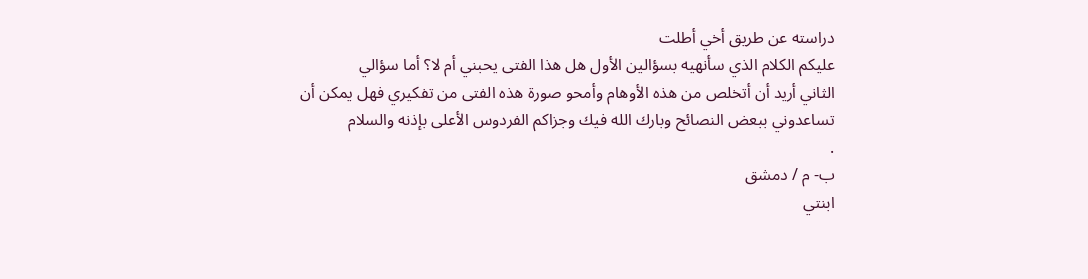دراسته عن طريق أخي أطلت
عليكم الكلام الذي سأنهيه بسؤالين الأول هل هذا الفتى يحبني أم لا؟ أما سؤالي
الثاني أريد أن أتخلص من هذه الأوهام وأمحو صورة هذه الفتى من تفكيري فهل يمكن أن
تساعدوني ببعض النصائح وبارك الله فيك وجزاكم الفردوس الأعلى بإذنه والسلام
.
ب- م / دمشق
ابنتي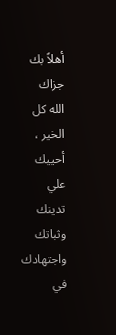أهلاً بك جزاك
الله كل الخير ، أحييك علي تدينك وثباتك واجتهادك
في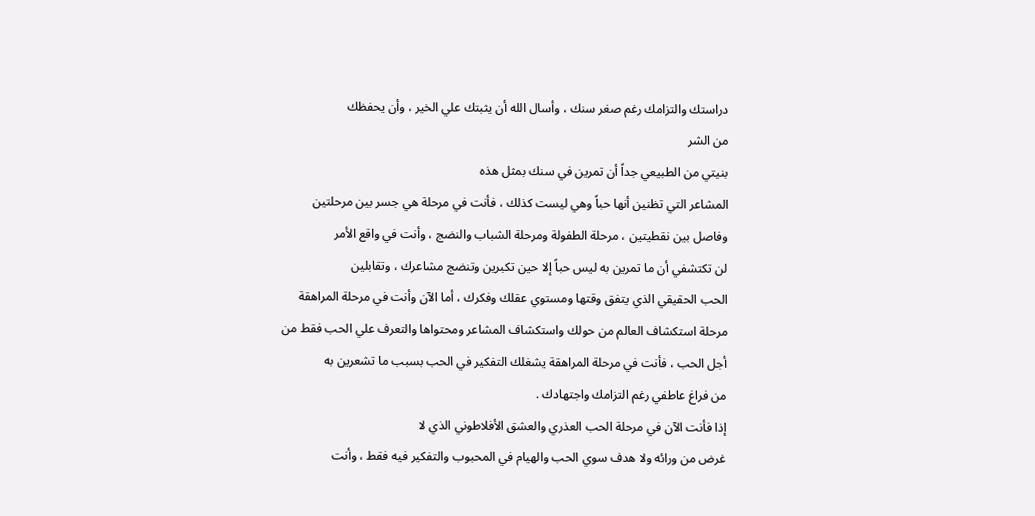دراستك والتزامك رغم صغر سنك ، وأسال الله أن يثبتك علي الخير ، وأن يحفظك
من الشر
بنيتي من الطبيعي جداً أن تمرين في سنك بمثل هذه
المشاعر التي تظنين أنها حباً وهي ليست كذلك ، فأنت في مرحلة هي جسر بين مرحلتين
وفاصل بين نقطيتين ، مرحلة الطفولة ومرحلة الشباب والنضج ، وأنت في واقع الأمر
لن تكتشفي أن ما تمرين به ليس حباً إلا حين تكبرين وتنضج مشاعرك ، وتقابلين
الحب الحقيقي الذي يتفق وقتها ومستوي عقلك وفكرك ، أما الآن وأنت في مرحلة المراهقة
مرحلة استكشاف العالم من حولك واستكشاف المشاعر ومحتواها والتعرف علي الحب فقط من
أجل الحب ، فأنت في مرحلة المراهقة يشغلك التفكير في الحب بسبب ما تشعرين به
من فراغ عاطفي رغم التزامك واجتهادك .
إذا فأنت الآن في مرحلة الحب العذري والعشق الأفلاطوني الذي لا
غرض من ورائه ولا هدف سوي الحب والهيام في المحبوب والتفكير فيه فقط ، وأنت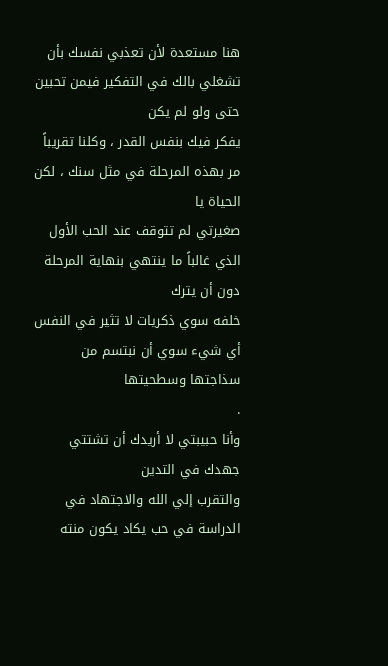هنا مستعدة لأن تعذبي نفسك بأن تشغلي بالك في التفكير فيمن تحبين حتى ولو لم يكن
يفكر فيك بنفس القدر ، وكلنا تقريباً مر بهذه المرحلة في مثل سنك ، لكن الحياة يا
صغيرتي لم تتوقف عند الحب الأول الذي غالباً ما ينتهي بنهاية المرحلة دون أن يترك
خلفه سوي ذكريات لا تثير في النفس أي شيء سوي أن نبتسم من سذاجتها وسطحيتها
.
وأنا حبيبتي لا أريدك أن تشتتي جهدك في التدين
والتقرب إلي الله والاجتهاد في الدراسة في حب يكاد يكون منته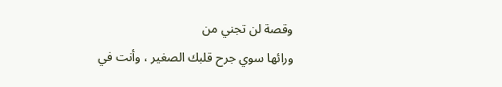وقصة لن تجني من
ورائها سوي جرح قلبك الصغير ، وأنت في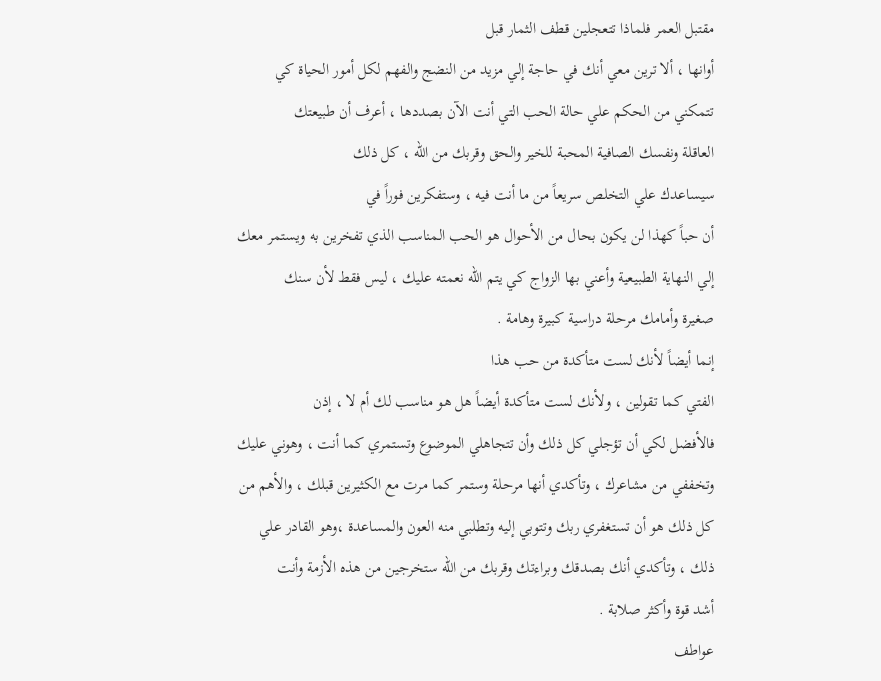مقتبل العمر فلماذا تتعجلين قطف الثمار قبل
أوانها ، ألا ترين معي أنك في حاجة إلي مزيد من النضج والفهم لكل أمور الحياة كي
تتمكني من الحكم علي حالة الحب التي أنت الآن بصددها ، أعرف أن طبيعتك
العاقلة ونفسك الصافية المحبة للخير والحق وقربك من الله ، كل ذلك
سيساعدك علي التخلص سريعاً من ما أنت فيه ، وستفكرين فوراً في
أن حباً كهذا لن يكون بحال من الأحوال هو الحب المناسب الذي تفخرين به ويستمر معك
إلي النهاية الطبيعية وأعني بها الزواج كي يتم الله نعمته عليك ، ليس فقط لأن سنك
صغيرة وأمامك مرحلة دراسية كبيرة وهامة .
إنما أيضاً لأنك لست متأكدة من حب هذا
الفتي كما تقولين ، ولأنك لست متأكدة أيضاً هل هو مناسب لك أم لا ، إذن
فالأفضل لكي أن تؤجلي كل ذلك وأن تتجاهلي الموضوع وتستمري كما أنت ، وهوني عليك
وتخففي من مشاعرك ، وتأكدي أنها مرحلة وستمر كما مرت مع الكثيرين قبلك ، والأهم من
كل ذلك هو أن تستغفري ربك وتتوبي إليه وتطلبي منه العون والمساعدة ،وهو القادر علي
ذلك ، وتأكدي أنك بصدقك وبراءتك وقربك من الله ستخرجين من هذه الأزمة وأنت
أشد قوة وأكثر صلابة .
عواطف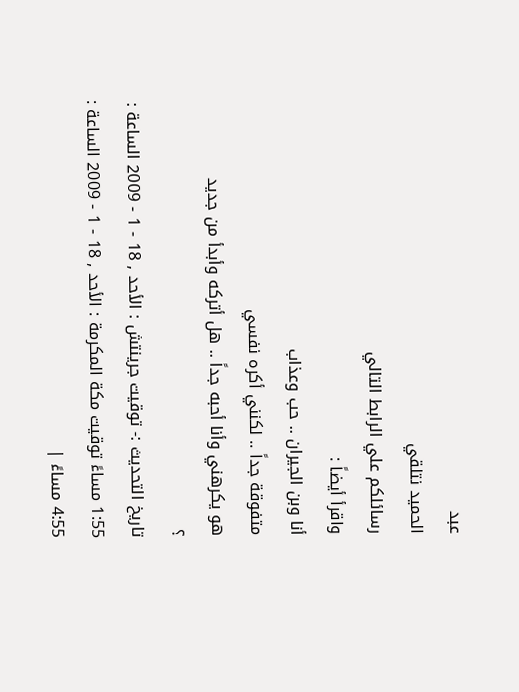عبد
الحميد نتلقي
رسائلكم علي الرابط التالي
واقرأ أيضاً :
أنا وبن الجيران .. حب وعذاب
متفوقة جداً .. لكنني أكره نفسي
هو يكرهني وأنا أحبه جداً .. هل أتركه وأبدأ من جديد
؟
تاريخ التحديث :- توقيت جرينتش : الأحد , 18 - 1 - 2009 الساعة : 1:55 مساءً توقيت مكة المكرمة : الأحد , 18 - 1 - 2009 الساعة : 4:55 مساءً |